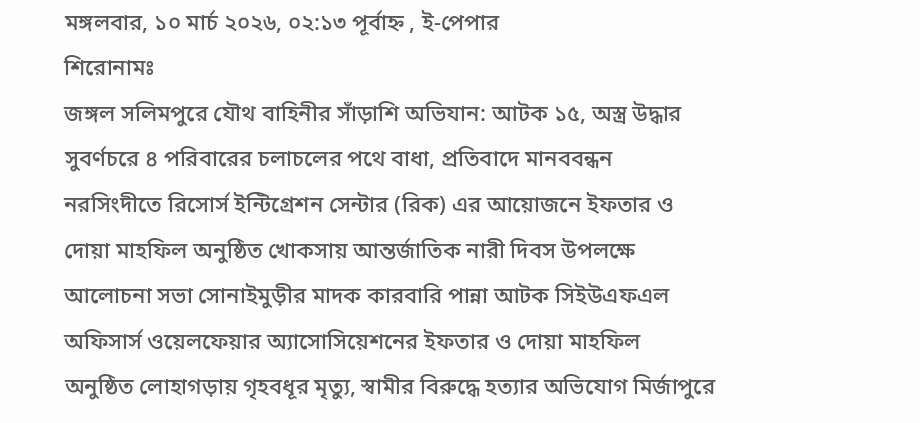মঙ্গলবার, ১০ মার্চ ২০২৬, ০২:১৩ পূর্বাহ্ন , ই-পেপার
শিরোনামঃ
জঙ্গল সলিমপুরে যৌথ বাহিনীর সাঁড়াশি অভিযান: আটক ১৫, অস্ত্র উদ্ধার সুবর্ণচরে ৪ পরিবারের চলাচলের পথে বাধা, প্রতিবাদে মানববন্ধন নরসিংদীতে রিসোর্স ইন্টিগ্রেশন সেন্টার (রিক) এর আয়োজনে ইফতার ও দোয়া মাহফিল অনুষ্ঠিত খোকসায় আন্তর্জাতিক নারী দিবস উপলক্ষে আলোচনা সভা সোনাইমুড়ীর মাদক কারবারি পান্না আটক সিইউএফএল অফিসার্স ওয়েলফেয়ার অ্যাসোসিয়েশনের ইফতার ও দোয়া মাহফিল অনুষ্ঠিত লোহাগড়ায় গৃহবধূর মৃত্যু, স্বামীর বিরুদ্ধে হত্যার অভিযোগ মির্জাপুরে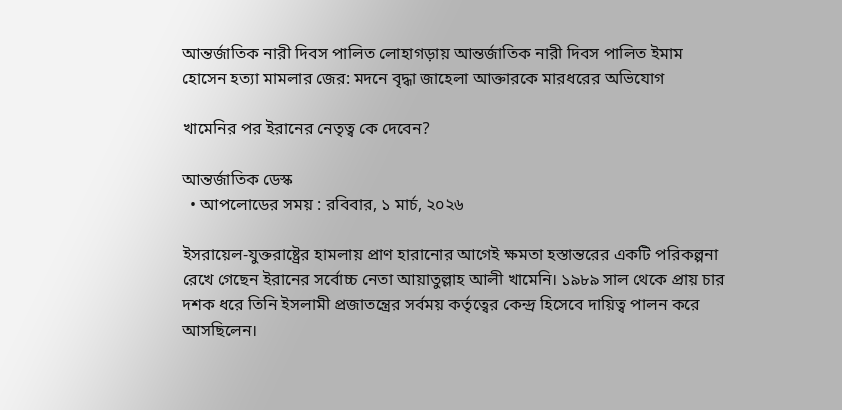আন্তর্জাতিক নারী দিবস পালিত লোহাগড়ায় আন্তর্জাতিক নারী দিবস পালিত ইমাম হোসেন হত্যা মামলার জের: মদনে বৃদ্ধা জাহেলা আক্তারকে মারধরের অভিযোগ

খামেনির পর ইরানের নেতৃত্ব কে দেবেন?

আন্তর্জাতিক ডেস্ক
  • আপলোডের সময় : রবিবার, ১ মার্চ, ২০২৬

ইসরায়েল-যুক্তরাষ্ট্রের হামলায় প্রাণ হারানোর আগেই ক্ষমতা হস্তান্তরের একটি পরিকল্পনা রেখে গেছেন ইরানের সর্বোচ্চ নেতা আয়াতুল্লাহ আলী খামেনি। ১৯৮৯ সাল থেকে প্রায় চার দশক ধরে তিনি ইসলামী প্রজাতন্ত্রের সর্বময় কর্তৃত্বের কেন্দ্র হিসেবে দায়িত্ব পালন করে আসছিলেন।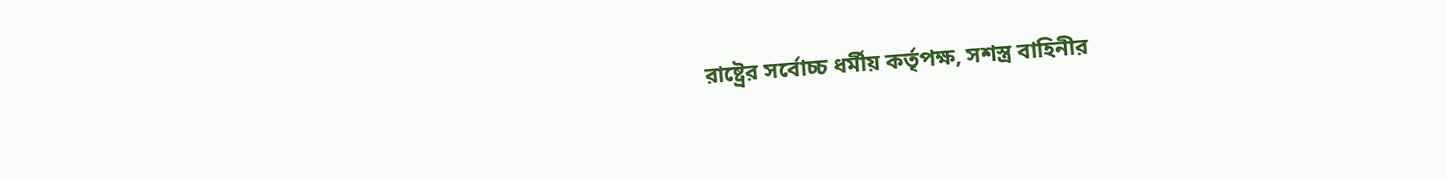রাষ্ট্রের সর্বোচ্চ ধর্মীয় কর্তৃপক্ষ, সশস্ত্র বাহিনীর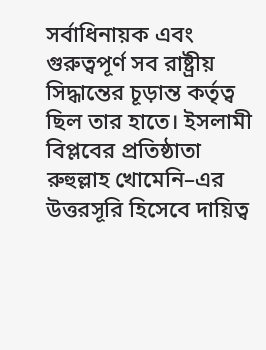সর্বাধিনায়ক এবং গুরুত্বপূর্ণ সব রাষ্ট্রীয় সিদ্ধান্তের চূড়ান্ত কর্তৃত্ব ছিল তার হাতে। ইসলামী বিপ্লবের প্রতিষ্ঠাতা রুহুল্লাহ খোমেনি–এর উত্তরসূরি হিসেবে দায়িত্ব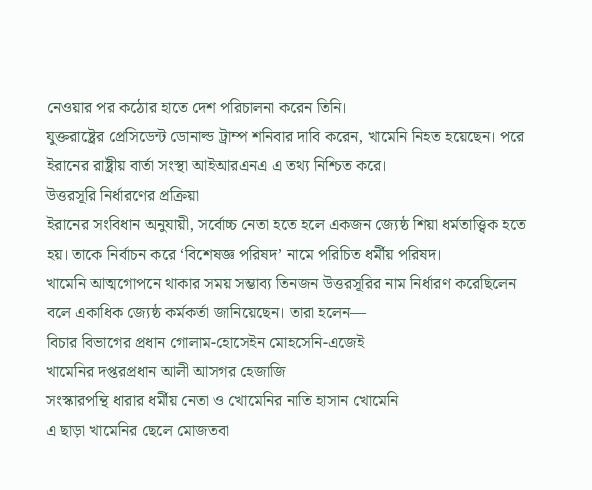নেওয়ার পর কঠোর হাতে দেশ পরিচালনা করেন তিনি।
যুক্তরাষ্ট্রের প্রেসিডেন্ট ডোনাল্ড ট্রাম্প শনিবার দাবি করেন, খামেনি নিহত হয়েছেন। পরে ইরানের রাষ্ট্রীয় বার্তা সংস্থা আইআরএনএ এ তথ্য নিশ্চিত করে।
উত্তরসূরি নির্ধারণের প্রক্রিয়া
ইরানের সংবিধান অনুযায়ী, সর্বোচ্চ নেতা হতে হলে একজন জ্যেষ্ঠ শিয়া ধর্মতাত্ত্বিক হতে হয়। তাকে নির্বাচন করে ‘বিশেষজ্ঞ পরিষদ’ নামে পরিচিত ধর্মীয় পরিষদ।
খামেনি আত্মগোপনে থাকার সময় সম্ভাব্য তিনজন উত্তরসূরির নাম নির্ধারণ করেছিলেন বলে একাধিক জ্যেষ্ঠ কর্মকর্তা জানিয়েছেন। তারা হলেন—
বিচার বিভাগের প্রধান গোলাম-হোসেইন মোহসেনি-এজেই
খামেনির দপ্তরপ্রধান আলী আসগর হেজাজি
সংস্কারপন্থি ধারার ধর্মীয় নেতা ও খোমেনির নাতি হাসান খোমেনি
এ ছাড়া খামেনির ছেলে মোজতবা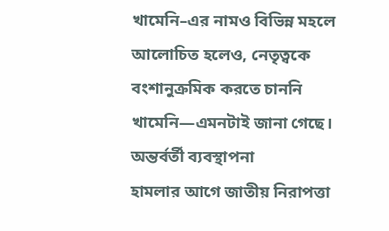খামেনি–এর নামও বিভিন্ন মহলে আলোচিত হলেও, নেতৃত্বকে বংশানুক্রমিক করতে চাননি খামেনি—এমনটাই জানা গেছে।
অন্তর্বর্তী ব্যবস্থাপনা
হামলার আগে জাতীয় নিরাপত্তা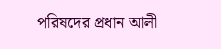পরিষদের প্রধান আলী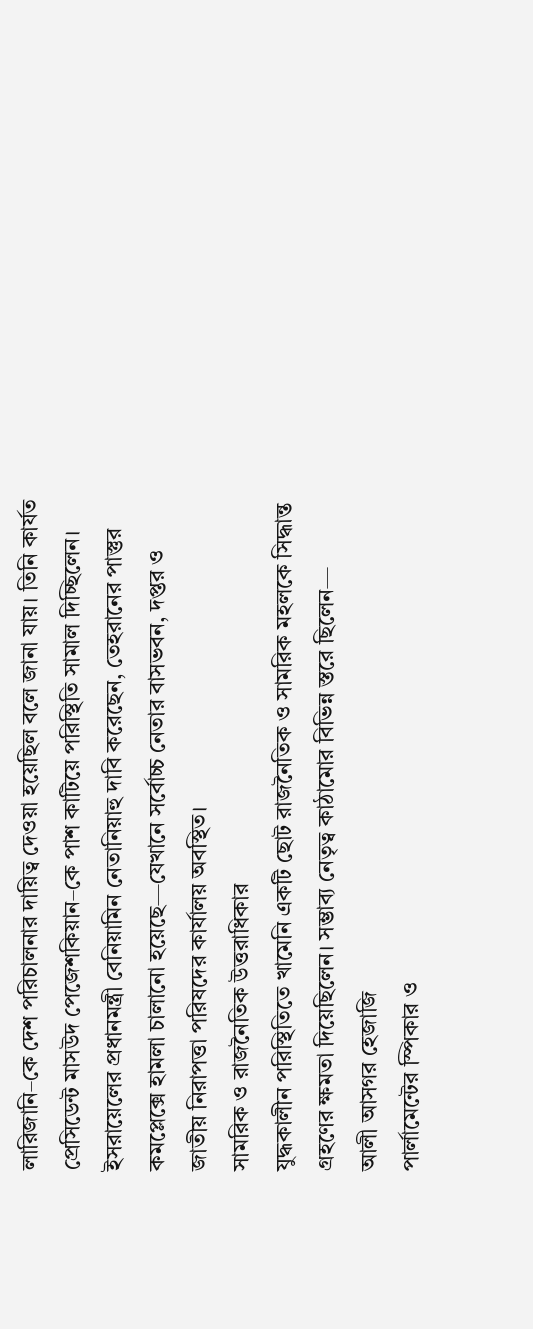লারিজানি–কে দেশ পরিচালনার দায়িত্ব দেওয়া হয়েছিল বলে জানা যায়। তিনি কার্যত প্রেসিডেন্ট মাসউদ পেজেশকিয়ান–কে পাশ কাটিয়ে পরিস্থিতি সামাল দিচ্ছিলেন।
ইসরায়েলের প্রধানমন্ত্রী বেনিয়ামিন নেতানিয়াহু দাবি করেছেন, তেহরানের পাস্তুর কমপ্লেক্সে হামলা চালানো হয়েছে—যেখানে সর্বোচ্চ নেতার বাসভবন, দপ্তর ও জাতীয় নিরাপত্তা পরিষদের কার্যালয় অবস্থিত।
সামরিক ও রাজনৈতিক উত্তরাধিকার
যুদ্ধকালীন পরিস্থিতিতে খামেনি একটি ছোট রাজনৈতিক ও সামরিক মহলকে সিদ্ধান্ত গ্রহণের ক্ষমতা দিয়েছিলেন। সম্ভাব্য নেতৃত্ব কাঠামোর বিভিন্ন স্তরে ছিলেন—
আলী আসগর হেজাজি
পার্লামেন্টের স্পিকার ও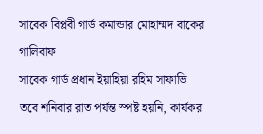সাবেক বিপ্লবী গার্ড কমান্ডার মোহাম্মদ বাকের গালিবাফ
সাবেক গার্ড প্রধান ইয়াহিয়া রহিম সাফাভি
তবে শনিবার রাত পর্যন্ত স্পষ্ট হয়নি, কার্যকর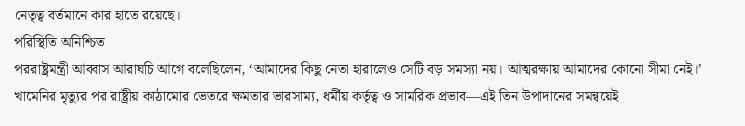নেতৃত্ব বর্তমানে কার হাতে রয়েছে।
পরিস্থিতি অনিশ্চিত
পররাষ্ট্রমন্ত্রী আব্বাস আরাঘচি আগে বলেছিলেন, ‘আমাদের কিছু নেতা হারালেও সেটি বড় সমস্যা নয়। আত্মরক্ষায় আমাদের কোনো সীমা নেই।’
খামেনির মৃত্যুর পর রাষ্ট্রীয় কাঠামোর ভেতরে ক্ষমতার ভারসাম্য, ধর্মীয় কর্তৃত্ব ও সামরিক প্রভাব—এই তিন উপাদানের সমন্বয়েই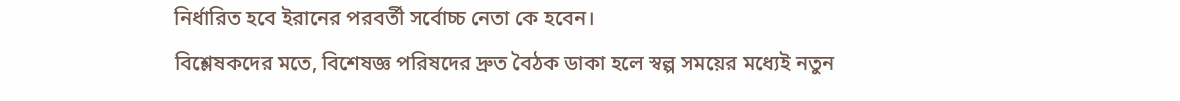নির্ধারিত হবে ইরানের পরবর্তী সর্বোচ্চ নেতা কে হবেন।
বিশ্লেষকদের মতে, বিশেষজ্ঞ পরিষদের দ্রুত বৈঠক ডাকা হলে স্বল্প সময়ের মধ্যেই নতুন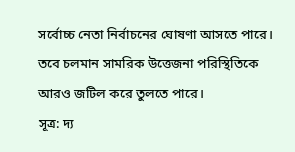সর্বোচ্চ নেতা নির্বাচনের ঘোষণা আসতে পারে। তবে চলমান সামরিক উত্তেজনা পরিস্থিতিকে আরও জটিল করে তুলতে পারে।
সূত্র: দ্য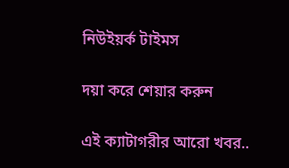নিউইয়র্ক টাইমস

দয়া করে শেয়ার করুন

এই ক্যাটাগরীর আরো খবর..